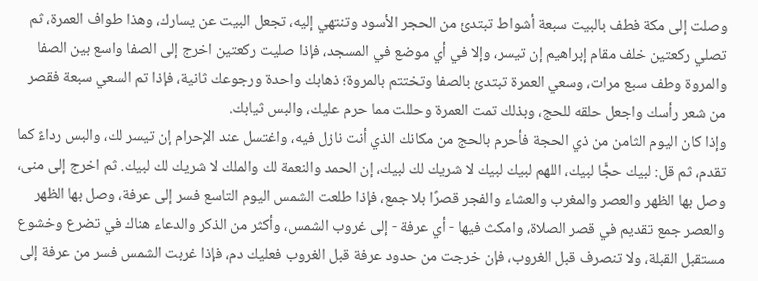وصلت إلى مكة فطف بالبيت سبعة أشواط تبتدئ من الحجر الأسود وتنتهي إليه، تجعل البيت عن يسارك، وهذا طواف العمرة، ثم تصلي ركعتين خلف مقام إبراهيم إن تيسر، وإلا في أي موضع في المسجد، فإذا صليت ركعتين اخرج إلى الصفا واسع بين الصفا والمروة وطف سبع مرات، وسعي العمرة تبتدئ بالصفا وتختتم بالمروة؛ ذهابك واحدة ورجوعك ثانية، فإذا تم السعي سبعة فقصر من شعر رأسك واجعل حلقه للحج، وبذلك تمت العمرة وحللت مما حرم عليك، والبس ثيابك.
وإذا كان اليوم الثامن من ذي الحجة فأحرم بالحج من مكانك الذي أنت نازل فيه، واغتسل عند الإحرام إن تيسر لك، والبس رداءً كما تقدم، ثم قل: لبيك حجًّا لبيك، اللهم لبيك لبيك لا شريك لك لبيك، إن الحمد والنعمة لك والملك لا شريك لك لبيك. ثم اخرج إلى منى، وصل بها الظهر والعصر والمغرب والعشاء والفجر قصرًا بلا جمع، فإذا طلعت الشمس اليوم التاسع فسر إلى عرفة، وصل بها الظهر والعصر جمع تقديم في قصر الصلاة، وامكث فيها - أي عرفة - إلى غروب الشمس، وأكثر من الذكر والدعاء هناك في تضرع وخشوع مستقبل القبلة، ولا تنصرف قبل الغروب، فإن خرجت من حدود عرفة قبل الغروب فعليك دم، فإذا غربت الشمس فسر من عرفة إلى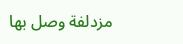مزدلفة وصل بها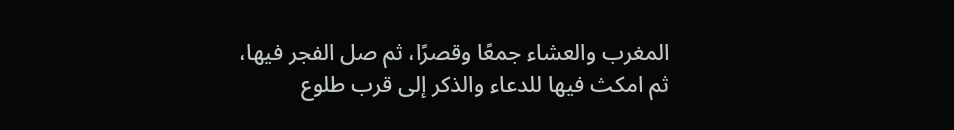المغرب والعشاء جمعًا وقصرًا، ثم صل الفجر فيها، ثم امكث فيها للدعاء والذكر إلى قرب طلوع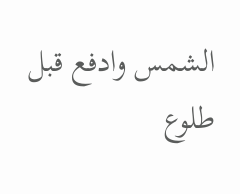الشمس وادفع قبل طلوع